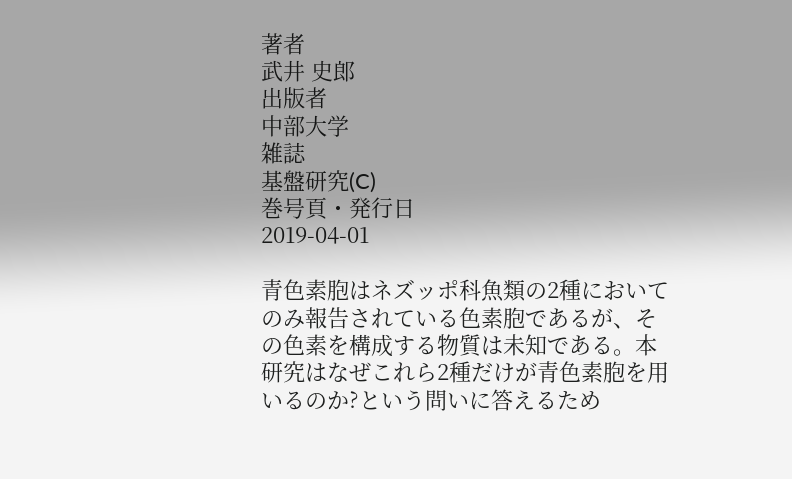著者
武井 史郎
出版者
中部大学
雑誌
基盤研究(C)
巻号頁・発行日
2019-04-01

青色素胞はネズッポ科魚類の2種においてのみ報告されている色素胞であるが、その色素を構成する物質は未知である。本研究はなぜこれら2種だけが青色素胞を用いるのか?という問いに答えるため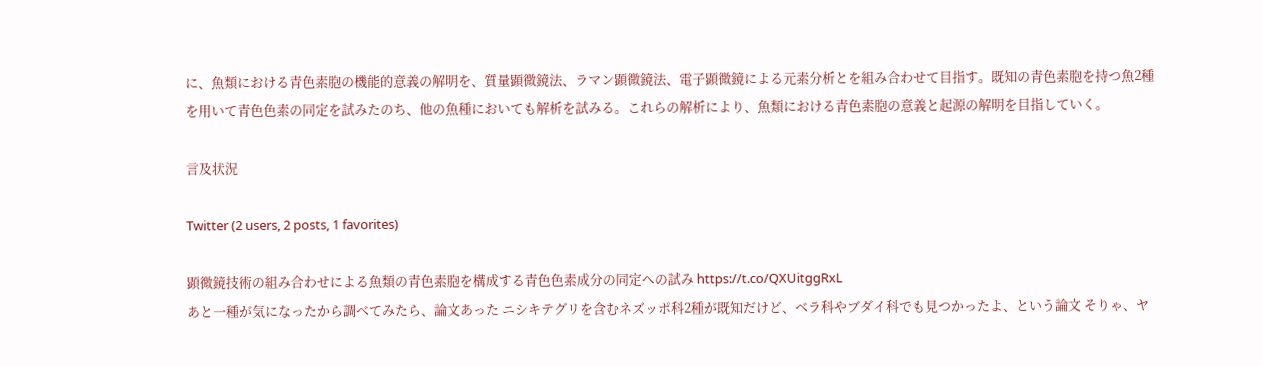に、魚類における青色素胞の機能的意義の解明を、質量顕微鏡法、ラマン顕微鏡法、電子顕微鏡による元素分析とを組み合わせて目指す。既知の青色素胞を持つ魚2種を用いて青色色素の同定を試みたのち、他の魚種においても解析を試みる。これらの解析により、魚類における青色素胞の意義と起源の解明を目指していく。

言及状況

Twitter (2 users, 2 posts, 1 favorites)

顕微鏡技術の組み合わせによる魚類の青色素胞を構成する青色色素成分の同定への試み https://t.co/QXUitggRxL
あと一種が気になったから調べてみたら、論文あった ニシキテグリを含むネズッポ科2種が既知だけど、ベラ科やブダイ科でも見つかったよ、という論文 そりゃ、ヤ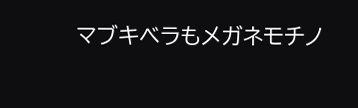マブキベラもメガネモチノ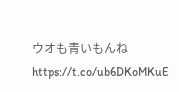ウオも青いもんね https://t.co/ub6DKoMKuE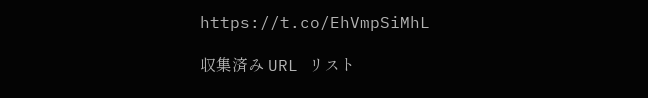https://t.co/EhVmpSiMhL

収集済み URL リスト